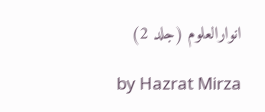انوارالعلوم (جلد 2)

by Hazrat Mirza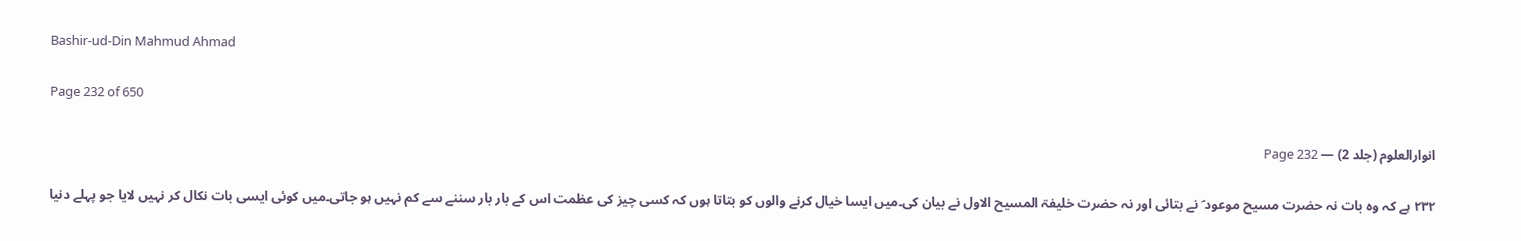Bashir-ud-Din Mahmud Ahmad

Page 232 of 650

انوارالعلوم (جلد 2) — Page 232

۲۳۲ ہے کہ وہ بات نہ حضرت مسیح موعود ؑ نے بتائی اور نہ حضرت خلیفۃ المسیح الاول نے بیان کی۔میں ایسا خیال کرنے والوں کو بتاتا ہوں کہ کسی چیز کی عظمت اس کے بار بار سننے سے کم نہیں ہو جاتی۔میں کوئی ایسی بات نکال کر نہیں لایا جو پہلے دنیا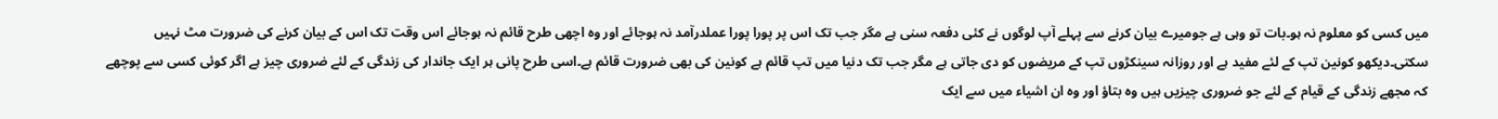میں کسی کو معلوم نہ ہو۔بات تو وہی ہے جومیرے بیان کرنے سے پہلے آپ لوگوں نے کئی دفعہ سنی ہے مگر جب تک اس پر پورا پورا عملدرآمد نہ ہوجائے اور وہ اچھی طرح قائم نہ ہوجائے اس وقت تک اس کے بیان کرنے کی ضرورت مٹ نہیں سکتی۔دیکھو کونین تپ کے لئے مفید ہے اور روزانہ سینکڑوں تپ کے مریضوں کو دی جاتی ہے مگر جب تک دنیا میں تپ قائم ہے کونین کی بھی ضرورت قائم ہے۔اسی طرح پانی ہر ایک جاندار کی زندگی کے لئے ضروری چیز ہے اگر کوئی کسی سے پوچھے کہ مجھے زندگی کے قیام کے لئے جو ضروری چیزیں ہیں وہ بتاؤ اور وہ ان اشیاء میں سے ایک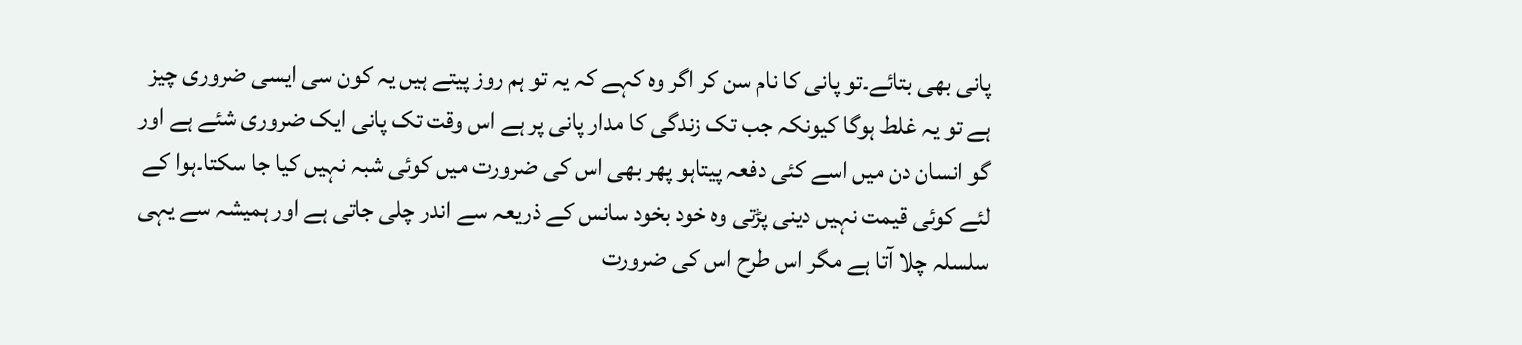پانی بھی بتائے۔تو پانی کا نام سن کر اگر وہ کہے کہ یہ تو ہم روز پیتے ہیں یہ کون سی ایسی ضروری چیز ہے تو یہ غلط ہوگا کیونکہ جب تک زندگی کا مدار پانی پر ہے اس وقت تک پانی ایک ضروری شئے ہے اور گو انسان دن میں اسے کئی دفعہ پیتاہو پھر بھی اس کی ضرورت میں کوئی شبہ نہیں کیا جا سکتا۔ہوا کے لئے کوئی قیمت نہیں دینی پڑتی وہ خود بخود سانس کے ذریعہ سے اندر چلی جاتی ہے اور ہمیشہ سے یہی سلسلہ چلا آتا ہے مگر اس طرح اس کی ضرورت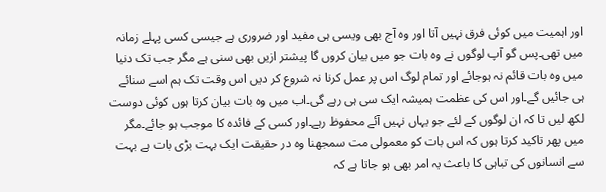اور اہمیت میں کوئی فرق نہیں آتا اور وہ آج بھی ویسی ہی مفید اور ضروری ہے جیسی کسی پہلے زمانہ میں تھی۔پس گو آپ لوگوں نے وہ بات جو میں بیان کروں گا پیشتر ازیں بھی سنی ہے مگر جب تک دنیا میں وہ بات قائم نہ ہوجائے اور تمام لوگ اس پر عمل کرنا نہ شروع کر دیں اس وقت تک ہم اسے سنائے ہی جائیں گے۔اور اس کی عظمت ہمیشہ ایک سی ہی رہے گی۔اب میں وہ بات بیان کرتا ہوں کوئی دوست لکھ لیں تا کہ ان لوگوں کے لئے جو یہاں نہیں آئے محفوظ رہے۔اور کسی کے فائدہ کا موجب ہو جائے۔مگر میں پھر تاکید کرتا ہوں کہ اس بات کو معمولی مت سمجھنا وہ در حقیقت ایک بہت بڑی بات ہے بہت سے انسانوں کی تباہی کا باعث یہ امر بھی ہو جاتا ہے کہ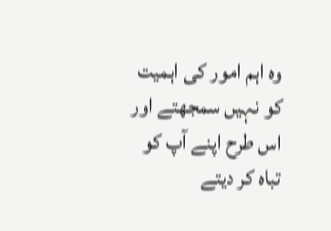وہ اہم امور کی اہمیت کو نہیں سمجھتے اور اس طرح اپنے آپ کو تباہ کر دیتے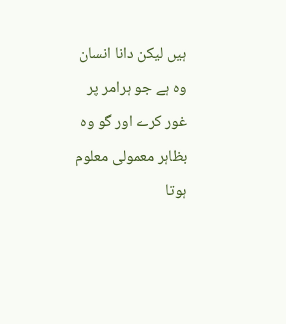ہیں لیکن دانا انسان وہ ہے جو ہرامر پر غور کرے اور گو وہ بظاہر معمولی معلوم ہوتا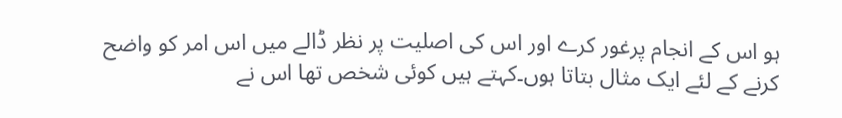ہو اس کے انجام پرغور کرے اور اس کی اصلیت پر نظر ڈالے میں اس امر کو واضح کرنے کے لئے ایک مثال بتاتا ہوں۔کہتے ہیں کوئی شخص تھا اس نے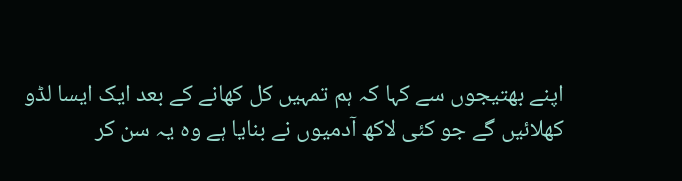اپنے بھتیجوں سے کہا کہ ہم تمہیں کل کھانے کے بعد ایک ایسا لڈو کھلائیں گے جو کئی لاکھ آدمیوں نے بنایا ہے وہ یہ سن کر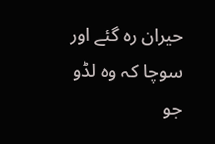حیران رہ گئے اور سوچا کہ وہ لڈو جو